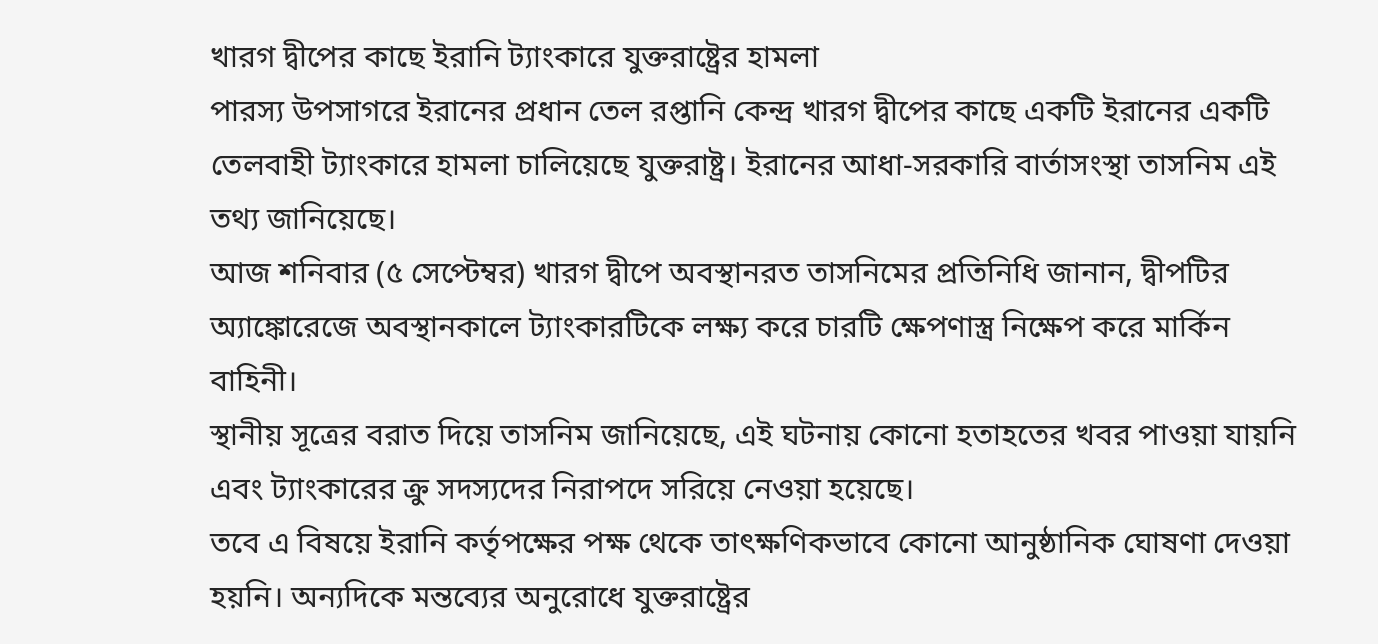খারগ দ্বীপের কাছে ইরানি ট্যাংকারে যুক্তরাষ্ট্রের হামলা
পারস্য উপসাগরে ইরানের প্রধান তেল রপ্তানি কেন্দ্র খারগ দ্বীপের কাছে একটি ইরানের একটি তেলবাহী ট্যাংকারে হামলা চালিয়েছে যুক্তরাষ্ট্র। ইরানের আধা-সরকারি বার্তাসংস্থা তাসনিম এই তথ্য জানিয়েছে।
আজ শনিবার (৫ সেপ্টেম্বর) খারগ দ্বীপে অবস্থানরত তাসনিমের প্রতিনিধি জানান, দ্বীপটির অ্যাঙ্কোরেজে অবস্থানকালে ট্যাংকারটিকে লক্ষ্য করে চারটি ক্ষেপণাস্ত্র নিক্ষেপ করে মার্কিন বাহিনী।
স্থানীয় সূত্রের বরাত দিয়ে তাসনিম জানিয়েছে, এই ঘটনায় কোনো হতাহতের খবর পাওয়া যায়নি এবং ট্যাংকারের ক্রু সদস্যদের নিরাপদে সরিয়ে নেওয়া হয়েছে।
তবে এ বিষয়ে ইরানি কর্তৃপক্ষের পক্ষ থেকে তাৎক্ষণিকভাবে কোনো আনুষ্ঠানিক ঘোষণা দেওয়া হয়নি। অন্যদিকে মন্তব্যের অনুরোধে যুক্তরাষ্ট্রের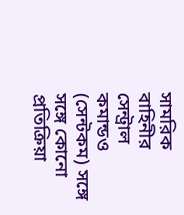সামরিক বাহিনীর সেন্ট্রাল কমান্ডও (সেন্টকম) সঙ্গে সঙ্গে কোনো প্রতিক্রিয়া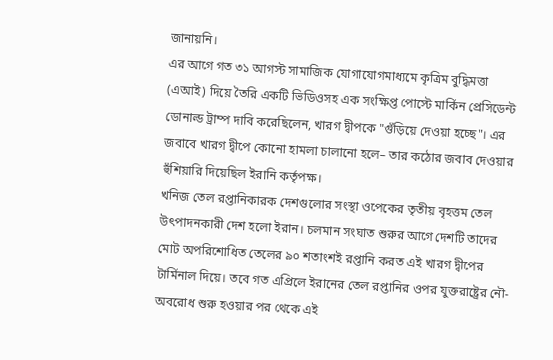জানায়নি।
এর আগে গত ৩১ আগস্ট সামাজিক যোগাযোগমাধ্যমে কৃত্রিম বুদ্ধিমত্তা (এআই) দিয়ে তৈরি একটি ভিডিওসহ এক সংক্ষিপ্ত পোস্টে মার্কিন প্রেসিডেন্ট ডোনাল্ড ট্রাম্প দাবি করেছিলেন, খারগ দ্বীপকে "গুঁড়িয়ে দেওয়া হচ্ছে"। এর জবাবে খারগ দ্বীপে কোনো হামলা চালানো হলে– তার কঠোর জবাব দেওয়ার হুঁশিয়ারি দিয়েছিল ইরানি কর্তৃপক্ষ।
খনিজ তেল রপ্তানিকারক দেশগুলোর সংস্থা ওপেকের তৃতীয় বৃহত্তম তেল উৎপাদনকারী দেশ হলো ইরান। চলমান সংঘাত শুরুর আগে দেশটি তাদের মোট অপরিশোধিত তেলের ৯০ শতাংশই রপ্তানি করত এই খারগ দ্বীপের টার্মিনাল দিয়ে। তবে গত এপ্রিলে ইরানের তেল রপ্তানির ওপর যুক্তরাষ্ট্রের নৌ-অবরোধ শুরু হওয়ার পর থেকে এই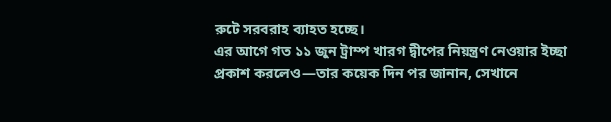রুটে সরবরাহ ব্যাহত হচ্ছে।
এর আগে গত ১১ জুন ট্রাম্প খারগ দ্বীপের নিয়ন্ত্রণ নেওয়ার ইচ্ছা প্রকাশ করলেও—তার কয়েক দিন পর জানান, সেখানে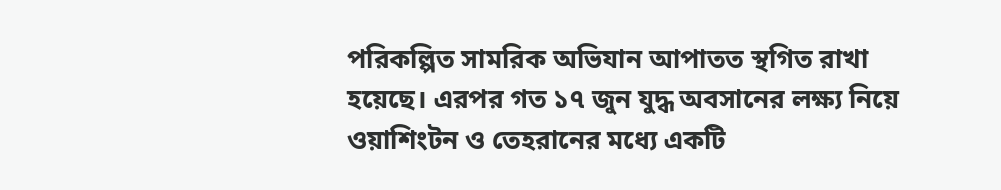পরিকল্পিত সামরিক অভিযান আপাতত স্থগিত রাখা হয়েছে। এরপর গত ১৭ জুন যুদ্ধ অবসানের লক্ষ্য নিয়ে ওয়াশিংটন ও তেহরানের মধ্যে একটি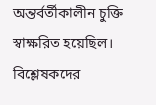অন্তর্বর্তীকালীন চুক্তি স্বাক্ষরিত হয়েছিল।
বিশ্লেষকদের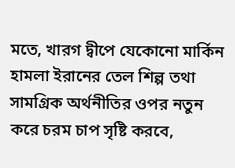মতে, খারগ দ্বীপে যেকোনো মার্কিন হামলা ইরানের তেল শিল্প তথা সামগ্রিক অর্থনীতির ওপর নতুন করে চরম চাপ সৃষ্টি করবে,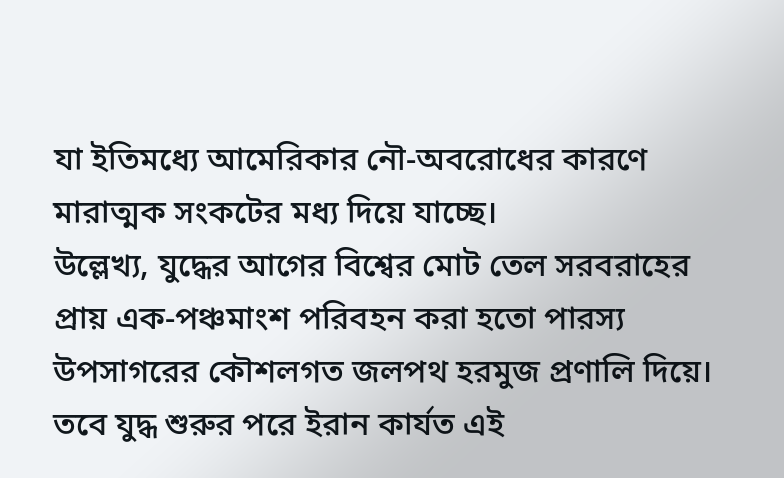যা ইতিমধ্যে আমেরিকার নৌ-অবরোধের কারণে মারাত্মক সংকটের মধ্য দিয়ে যাচ্ছে।
উল্লেখ্য, যুদ্ধের আগের বিশ্বের মোট তেল সরবরাহের প্রায় এক-পঞ্চমাংশ পরিবহন করা হতো পারস্য উপসাগরের কৌশলগত জলপথ হরমুজ প্রণালি দিয়ে। তবে যুদ্ধ শুরুর পরে ইরান কার্যত এই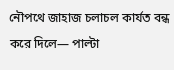নৌপথে জাহাজ চলাচল কার্যত বন্ধ করে দিলে— পাল্টা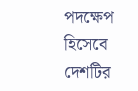পদক্ষেপ হিসেবে দেশটির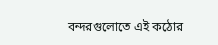বন্দরগুলোতে এই কঠোর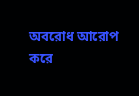অবরোধ আরোপ করে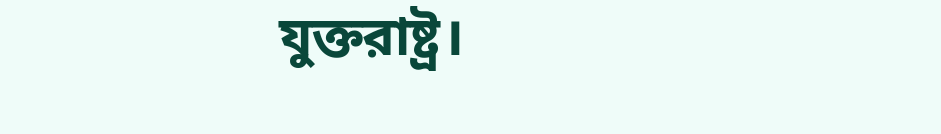যুক্তরাষ্ট্র।